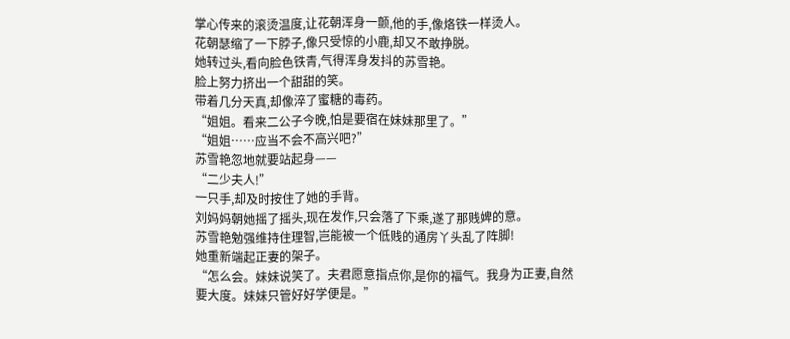掌心传来的滚烫温度,让花朝浑身一颤,他的手,像烙铁一样烫人。
花朝瑟缩了一下脖子,像只受惊的小鹿,却又不敢挣脱。
她转过头,看向脸色铁青,气得浑身发抖的苏雪艳。
脸上努力挤出一个甜甜的笑。
带着几分天真,却像淬了蜜糖的毒药。
“姐姐。看来二公子今晚,怕是要宿在妹妹那里了。”
“姐姐……应当不会不高兴吧?”
苏雪艳忽地就要站起身——
“二少夫人!”
一只手,却及时按住了她的手背。
刘妈妈朝她摇了摇头,现在发作,只会落了下乘,遂了那贱婢的意。
苏雪艳勉强维持住理智,岂能被一个低贱的通房丫头乱了阵脚!
她重新端起正妻的架子。
“怎么会。妹妹说笑了。夫君愿意指点你,是你的福气。我身为正妻,自然要大度。妹妹只管好好学便是。”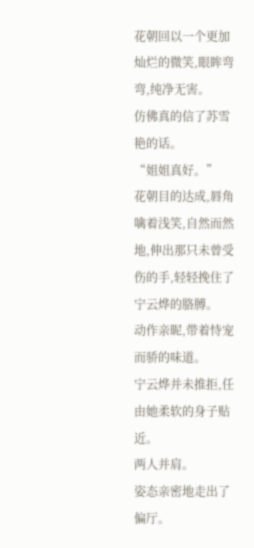花朝回以一个更加灿烂的微笑,眼眸弯弯,纯净无害。
仿佛真的信了苏雪艳的话。
“姐姐真好。”
花朝目的达成,唇角噙着浅笑,自然而然地,伸出那只未曾受伤的手,轻轻挽住了宁云烨的胳膊。
动作亲昵,带着恃宠而骄的味道。
宁云烨并未推拒,任由她柔软的身子贴近。
两人并肩。
姿态亲密地走出了偏厅。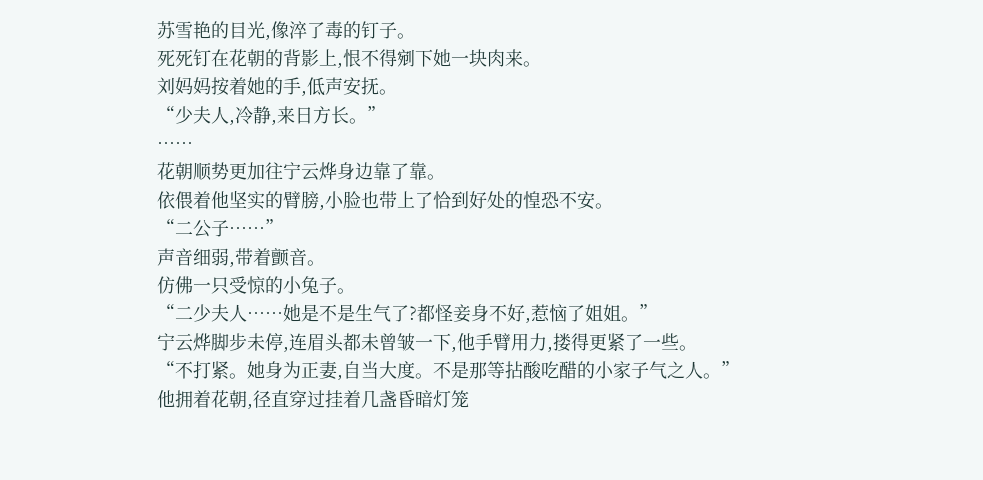苏雪艳的目光,像淬了毒的钉子。
死死钉在花朝的背影上,恨不得剜下她一块肉来。
刘妈妈按着她的手,低声安抚。
“少夫人,冷静,来日方长。”
……
花朝顺势更加往宁云烨身边靠了靠。
依偎着他坚实的臂膀,小脸也带上了恰到好处的惶恐不安。
“二公子……”
声音细弱,带着颤音。
仿佛一只受惊的小兔子。
“二少夫人……她是不是生气了?都怪妾身不好,惹恼了姐姐。”
宁云烨脚步未停,连眉头都未曾皱一下,他手臂用力,搂得更紧了一些。
“不打紧。她身为正妻,自当大度。不是那等拈酸吃醋的小家子气之人。”
他拥着花朝,径直穿过挂着几盏昏暗灯笼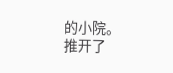的小院。
推开了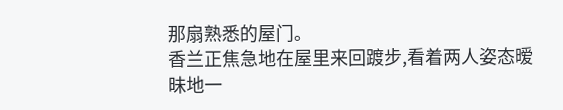那扇熟悉的屋门。
香兰正焦急地在屋里来回踱步,看着两人姿态暧昧地一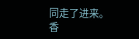同走了进来。
香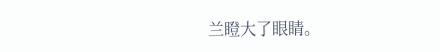兰瞪大了眼睛。